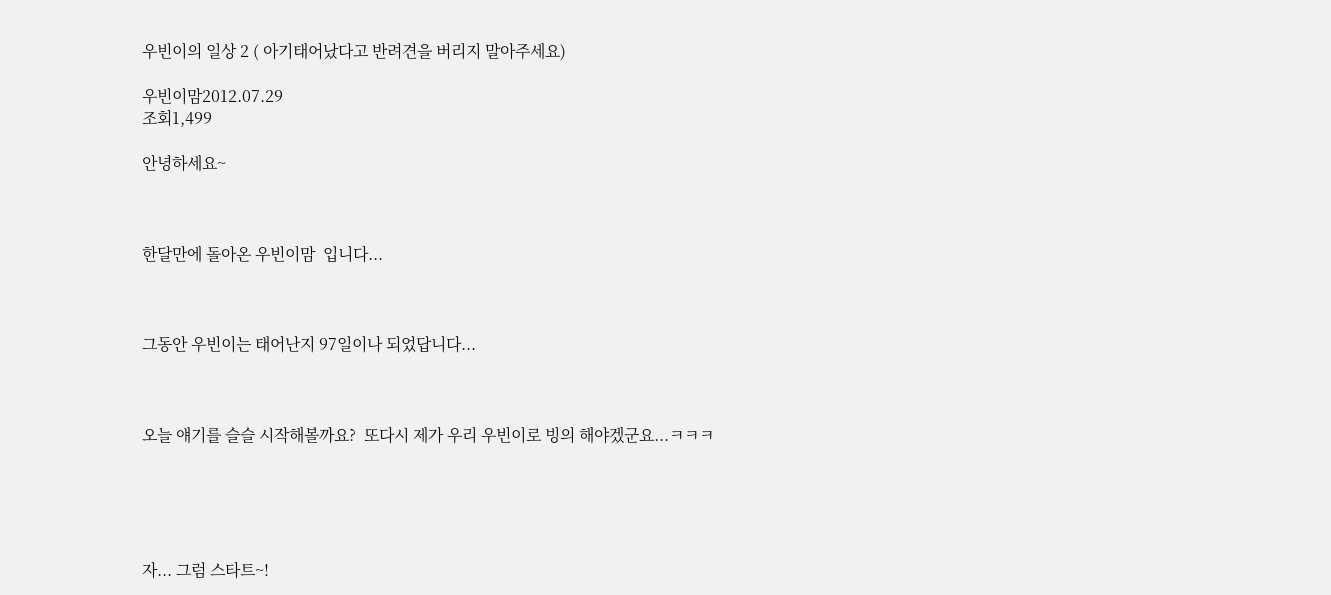우빈이의 일상 2 ( 아기태어났다고 반려견을 버리지 말아주세요)

우빈이맘2012.07.29
조회1,499

안녕하세요~



한달만에 돌아온 우빈이맘  입니다...



그동안 우빈이는 태어난지 97일이나 되었답니다...



오늘 얘기를 슬슬 시작해볼까요?  또다시 제가 우리 우빈이로 빙의 해야겠군요...ㅋㅋㅋ





자... 그럼 스타트~!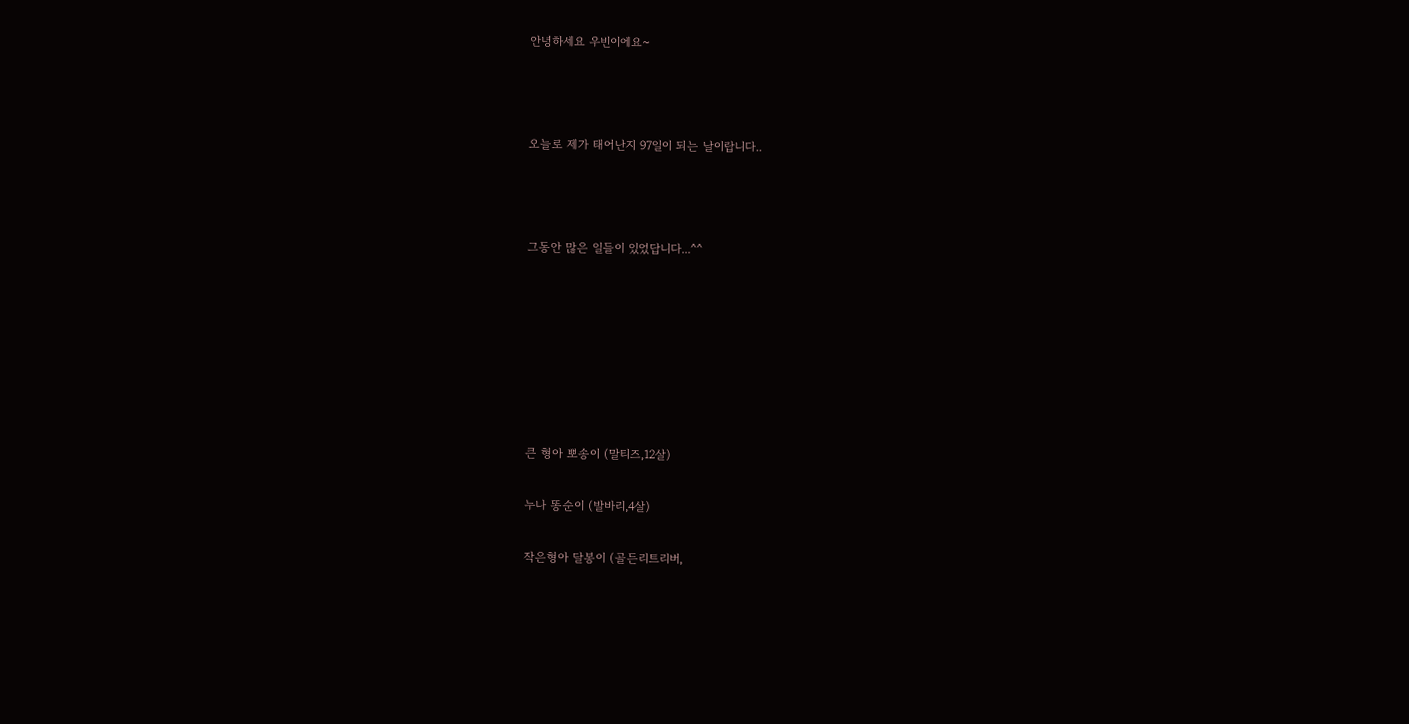안녕하세요 우빈이에요~



오늘로 제가 태어난지 97일이 되는 날이랍니다..



그동안 많은 일들이 있었답니다...^^







큰 형아 뽀송이 (말티즈,12살)

누나 똥순이 (발바리,4살)

작은형아 달봉이 (골든리트리버,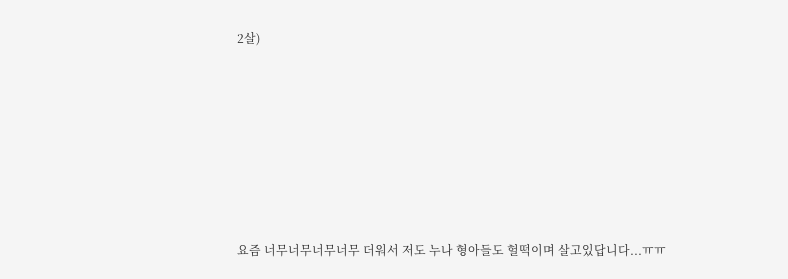2살)







요즘 너무너무너무너무 더워서 저도 누나 형아들도 헐떡이며 살고있답니다...ㅠㅠ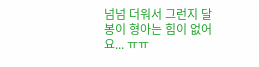넘넘 더워서 그런지 달봉이 형아는 힘이 없어요... ㅠㅠ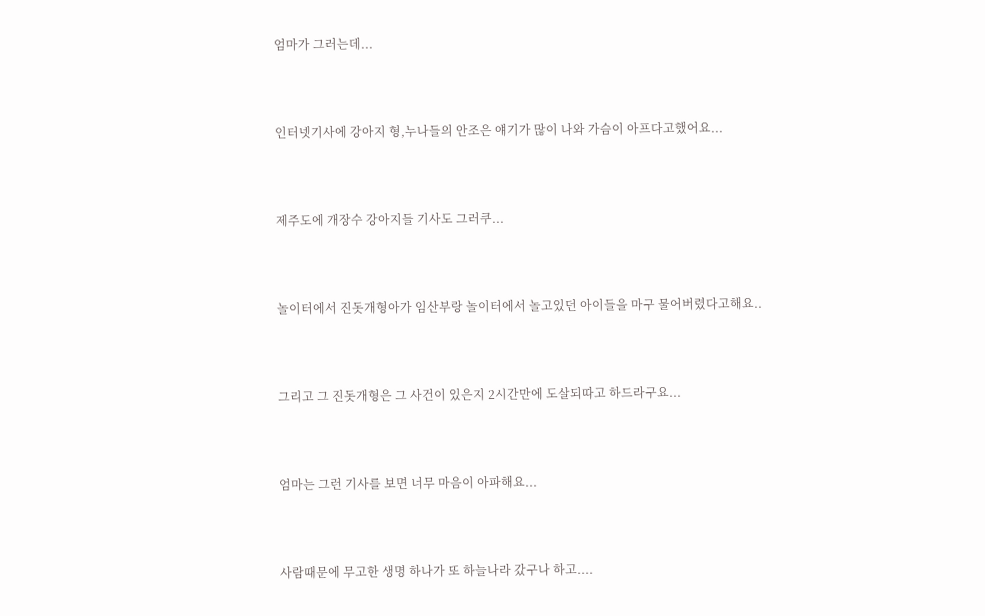엄마가 그러는데...



인터넷기사에 강아지 형,누나들의 안조은 얘기가 많이 나와 가슴이 아프다고했어요...



제주도에 개장수 강아지들 기사도 그러쿠...



놀이터에서 진돗개형아가 임산부랑 놀이터에서 놀고있던 아이들을 마구 물어버렸다고해요..



그리고 그 진돗개형은 그 사건이 있은지 2시간만에 도살되따고 하드라구요...



엄마는 그런 기사를 보면 너무 마음이 아파해요...



사람때문에 무고한 생명 하나가 또 하늘나라 갔구나 하고....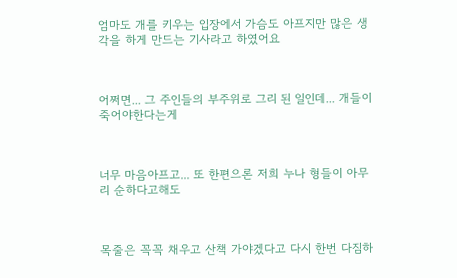엄마도 개를 키우는 입장에서 가슴도 아프지만 많은 생각을 하게 만드는 기사라고 하였어요



어쩌면... 그 주인들의 부주위로 그리 된 일인데... 개들이 죽어야한다는게



너무 마음아프고... 또 한편으론 저희 누나 형들이 아무리 순하다고해도



목줄은 꼭꼭 채우고 산책 가야겠다고 다시 한번 다짐하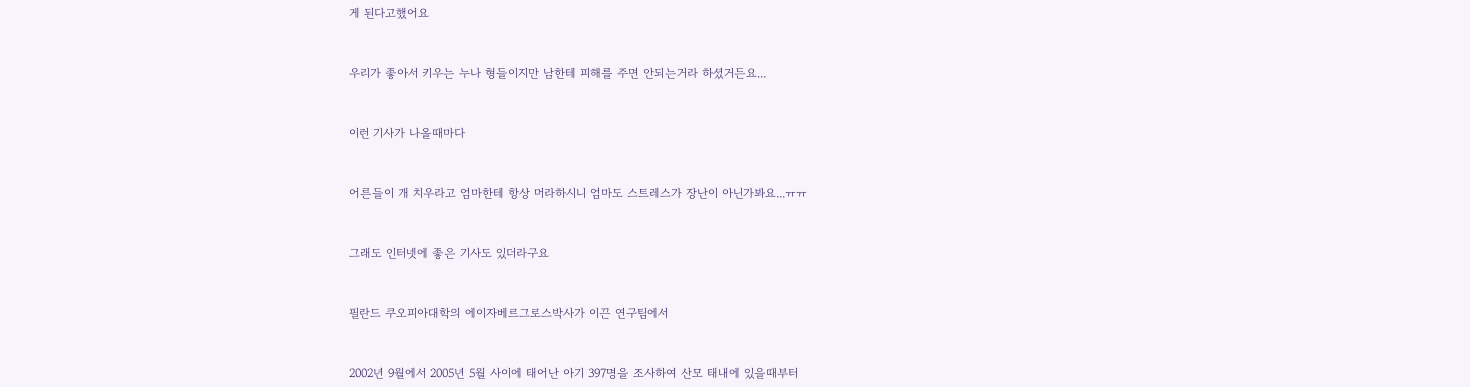게 된다고했어요



우리가 좋아서 키우는 누나 형들이지만 남한테 피해를 주면 안되는거라 하셨거든요...



이런 기사가 나올때마다



어른들이 개 치우라고 엄마한테 항상 머라하시니 엄마도 스트레스가 장난이 아닌가봐요...ㅠㅠ



그래도 인터넷에 좋은 기사도 있더라구요



필란드 쿠오피아대학의 에이자베르그로스박사가 이끈 연구팀에서



2002년 9월에서 2005년 5월 사이에 태어난 아기 397명을 조사하여 산모 태내에 있을때부터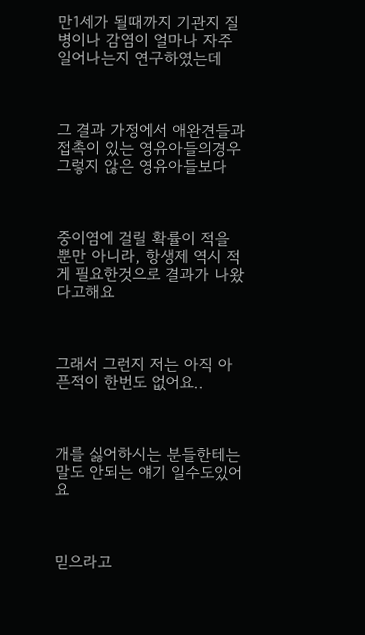만1세가 될때까지 기관지 질병이나 감염이 얼마나 자주 일어나는지 연구하였는데



그 결과 가정에서 애완견들과 접촉이 있는 영유아들의경우 그렇지 않은 영유아들보다



중이염에 걸릴 확률이 적을 뿐만 아니라, 항생제 역시 적게 필요한것으로 결과가 나왔다고해요



그래서 그런지 저는 아직 아픈적이 한번도 없어요..



개를 싫어하시는 분들한테는 말도 안되는 얘기 일수도있어요



믿으라고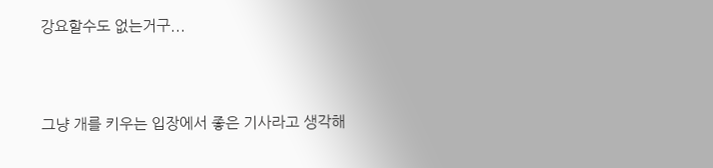강요할수도 없는거구...



그냥 개를 키우는 입장에서 좋은 기사라고 생각해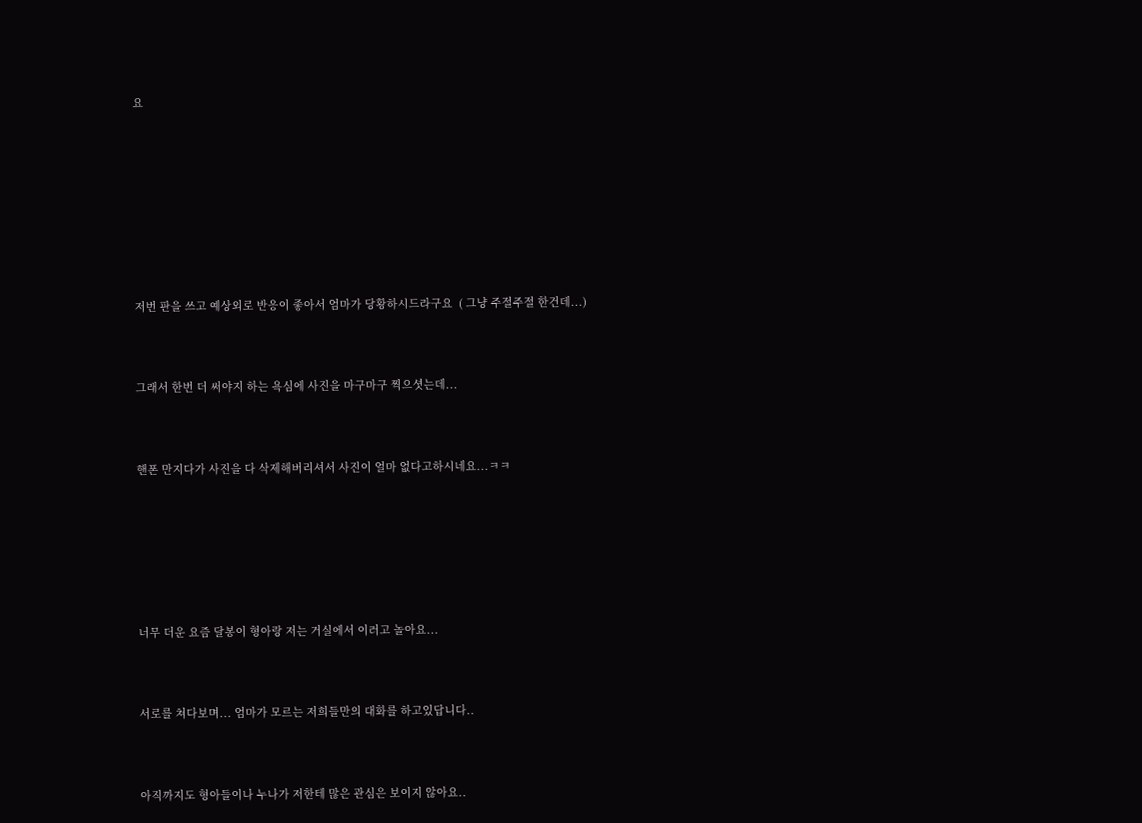요









저번 판을 쓰고 예상외로 반응이 좋아서 엄마가 당황하시드라구요  ( 그냥 주절주절 한건데...)



그래서 한번 더 써야지 하는 욕심에 사진을 마구마구 찍으셧는데...



핸폰 만지다가 사진을 다 삭제해버리셔서 사진이 얼마 없다고하시네요...ㅋㅋ







너무 더운 요즘 달봉이 형아랑 저는 거실에서 이러고 놀아요...



서로를 쳐다보며... 엄마가 모르는 저희들만의 대화를 하고있답니다..



아직까지도 형아들이나 누나가 저한테 많은 관심은 보이지 않아요..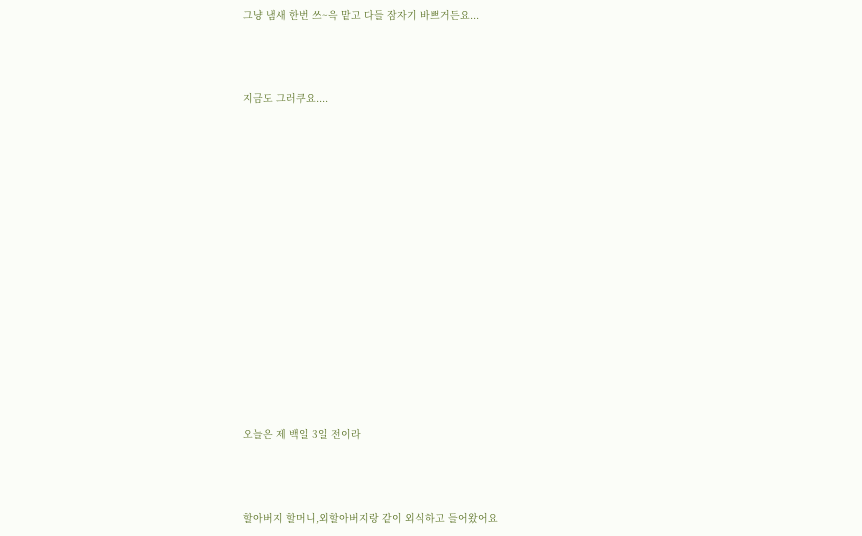그냥 냄새 한번 쓰~윽 맡고 다들 잠자기 바쁘거든요...



지금도 그러쿠요....















오늘은 제 백일 3일 전이라



할아버지 할머니,외할아버지랑 같이 외식하고 들어왔어요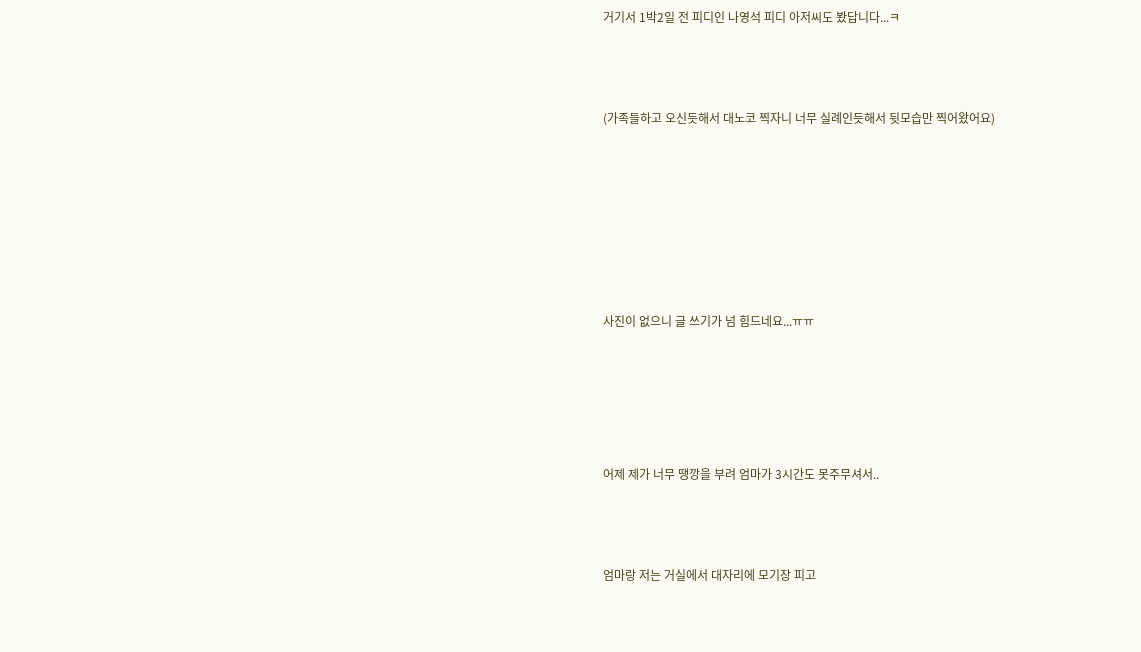거기서 1박2일 전 피디인 나영석 피디 아저씨도 봤답니다...ㅋ



(가족들하고 오신듯해서 대노코 찍자니 너무 실례인듯해서 뒷모습만 찍어왔어요)







사진이 없으니 글 쓰기가 넘 힘드네요...ㅠㅠ





어제 제가 너무 땡깡을 부려 엄마가 3시간도 못주무셔서..



엄마랑 저는 거실에서 대자리에 모기장 피고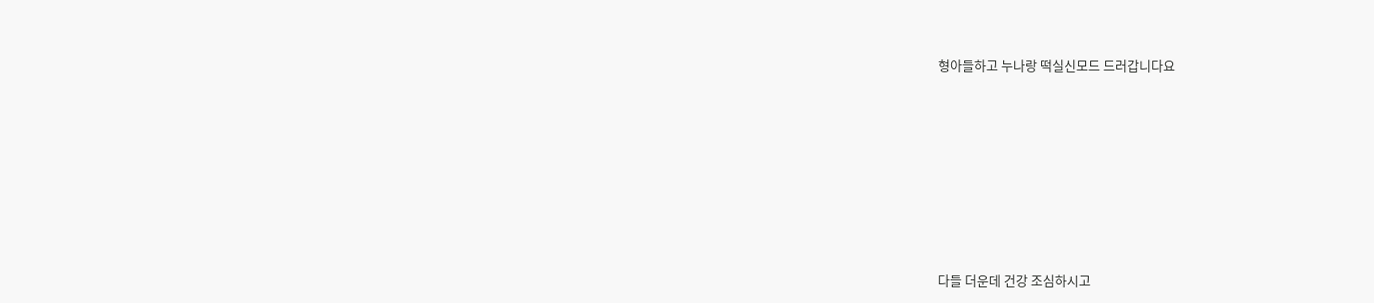형아들하고 누나랑 떡실신모드 드러갑니다요









다들 더운데 건강 조심하시고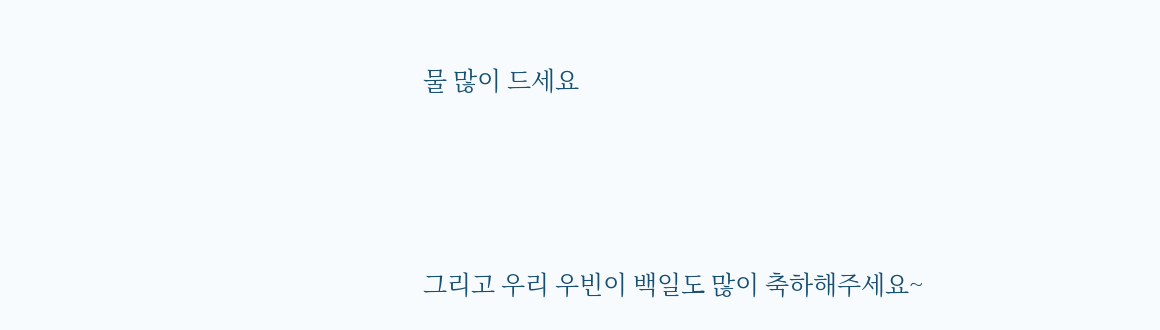물 많이 드세요



그리고 우리 우빈이 백일도 많이 축하해주세요~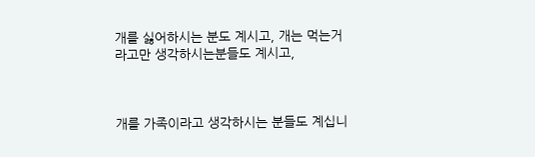개를 싫어하시는 분도 계시고, 개는 먹는거라고만 생각하시는분들도 계시고,



개를 가족이라고 생각하시는 분들도 계십니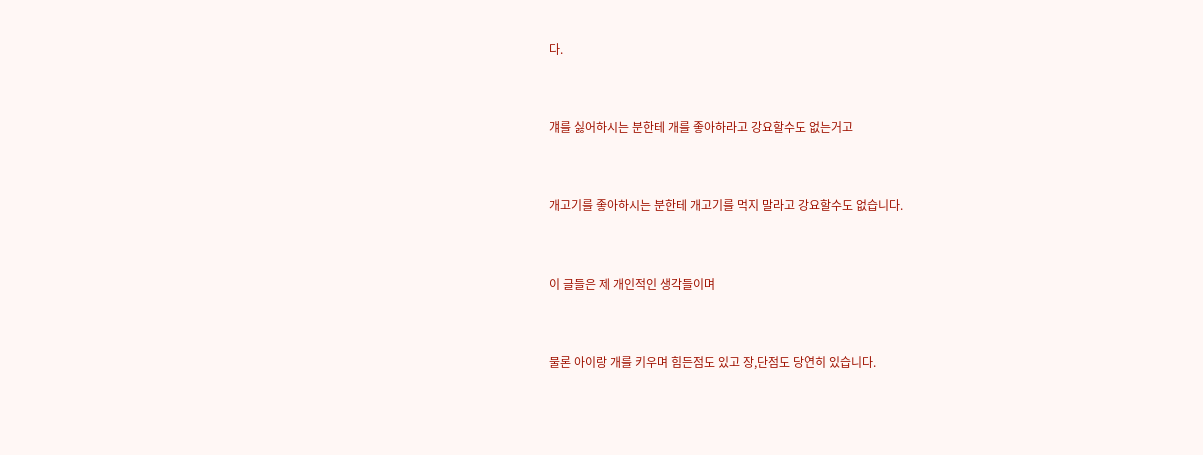다.



걔를 싫어하시는 분한테 개를 좋아하라고 강요할수도 없는거고



개고기를 좋아하시는 분한테 개고기를 먹지 말라고 강요할수도 없습니다.



이 글들은 제 개인적인 생각들이며



물론 아이랑 개를 키우며 힘든점도 있고 장,단점도 당연히 있습니다.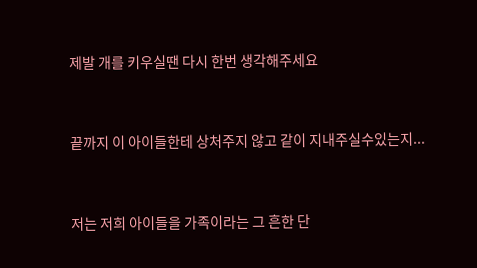제발 개를 키우실땐 다시 한번 생각해주세요



끝까지 이 아이들한테 상처주지 않고 같이 지내주실수있는지...



저는 저희 아이들을 가족이라는 그 흔한 단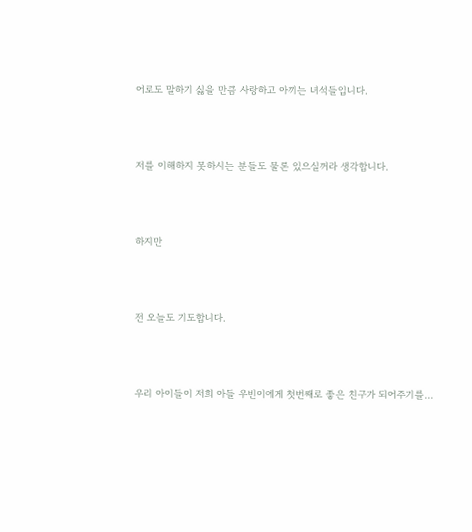어로도 말하기 싫을 만큼 사랑하고 아끼는 녀석들입니다.



저를 이해하지 못하시는 분들도 물론 있으실꺼라 생각합니다.



하지만



전 오늘도 기도합니다.



우리 아이들이 저희 아들 우빈이에게 첫번째로 좋은 친구가 되어주기를...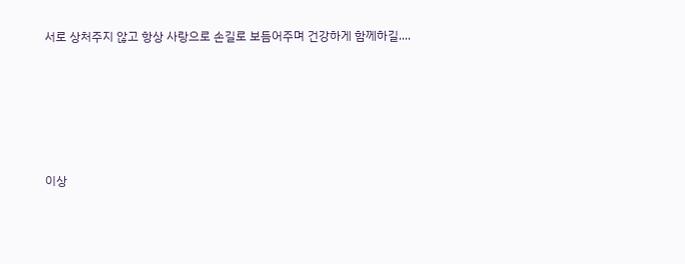서로 상처주지 않고 항상 사랑으로 손길로 보듬어주며 건강하게 함께하길....





이상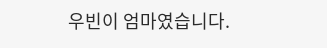우빈이 엄마였습니다.